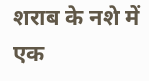शराब के नशे में एक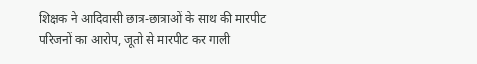शिक्षक ने आदिवासी छात्र-छात्राओं के साथ की मारपीट
परिजनों का आरोप, जूतो से मारपीट कर गाली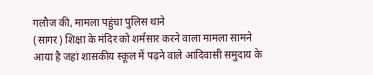गलौज की, मामला पहुंचा पुलिस थाने
(सागर) शिक्षा के मंदिर को शर्मसार करने वाला मामला सामने आया है जहां शासकीय स्कूल में पढ़ने वाले आदिवासी समुदाय के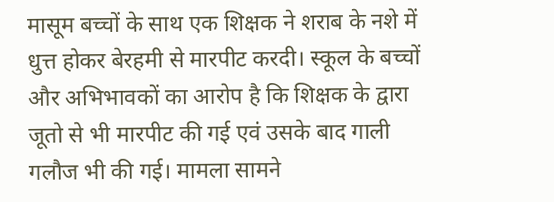मासूम बच्चों के साथ एक शिक्षक ने शराब के नशे में धुत्त होकर बेरहमी से मारपीट करदी। स्कूल के बच्चों और अभिभावकों का आरोप है कि शिक्षक के द्वारा जूतो से भी मारपीट की गई एवं उसके बाद गाली गलौज भी की गई। मामला सामने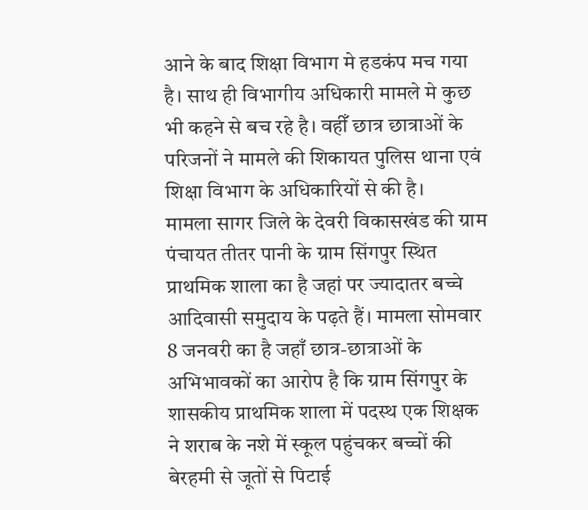आने के बाद शिक्षा विभाग मे हडकंप मच गया है। साथ ही विभागीय अधिकारी मामले मे कुछ भी कहने से बच रहे है। वहीँ छात्र छात्राओं के परिजनों ने मामले की शिकायत पुलिस थाना एवं शिक्षा विभाग के अधिकारियों से की है।
मामला सागर जिले के देवरी विकासखंड की ग्राम पंचायत तीतर पानी के ग्राम सिंगपुर स्थित प्राथमिक शाला का है जहां पर ज्यादातर बच्चे आदिवासी समुदाय के पढ़ते हैं। मामला सोमवार 8 जनवरी का है जहाँ छात्र-छात्राओं के अभिभावकों का आरोप है कि ग्राम सिंगपुर के शासकीय प्राथमिक शाला में पदस्थ एक शिक्षक ने शराब के नशे में स्कूल पहुंचकर बच्चों की बेरहमी से जूतों से पिटाई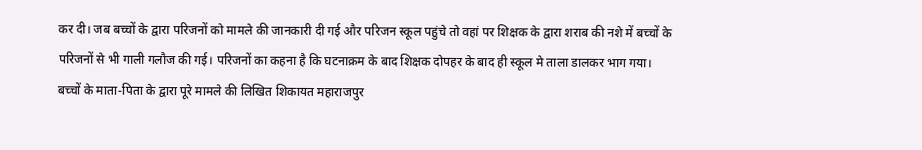कर दी। जब बच्चों के द्वारा परिजनों को मामले की जानकारी दी गई और परिजन स्कूल पहुंचे तो वहां पर शिक्षक के द्वारा शराब की नशे में बच्चों के परिजनों से भी गाली गलौज की गई। परिजनों का कहना है कि घटनाक्रम के बाद शिक्षक दोपहर के बाद ही स्कूल मे ताला डालकर भाग गया।
बच्चों के माता-पिता के द्वारा पूरे मामले की लिखित शिकायत महाराजपुर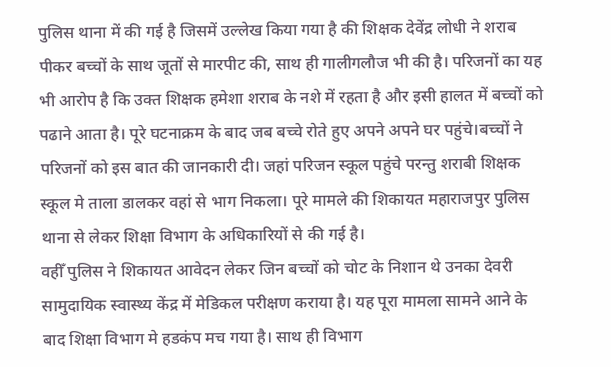पुलिस थाना में की गई है जिसमें उल्लेख किया गया है की शिक्षक देवेंद्र लोधी ने शराब पीकर बच्चों के साथ जूतों से मारपीट की, साथ ही गालीगलौज भी की है। परिजनों का यह भी आरोप है कि उक्त शिक्षक हमेशा शराब के नशे में रहता है और इसी हालत में बच्चों को पढाने आता है। पूरे घटनाक्रम के बाद जब बच्चे रोते हुए अपने अपने घर पहुंचे।बच्चों ने परिजनों को इस बात की जानकारी दी। जहां परिजन स्कूल पहुंचे परन्तु शराबी शिक्षक स्कूल मे ताला डालकर वहां से भाग निकला। पूरे मामले की शिकायत महाराजपुर पुलिस थाना से लेकर शिक्षा विभाग के अधिकारियों से की गई है।
वहीँ पुलिस ने शिकायत आवेदन लेकर जिन बच्चों को चोट के निशान थे उनका देवरी सामुदायिक स्वास्थ्य केंद्र में मेडिकल परीक्षण कराया है। यह पूरा मामला सामने आने के बाद शिक्षा विभाग मे हडकंप मच गया है। साथ ही विभाग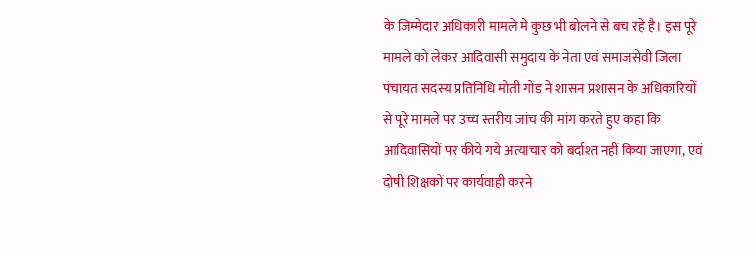के जिम्मेदार अधिकारी मामले मे कुछ भी बोलने से बच रहे है। इस पूरे मामले को लेकर आदिवासी समुदाय के नेता एवं समाजसेवी जिला पंचायत सदस्य प्रतिनिधि मोती गोंड ने शासन प्रशासन के अधिकारियों से पूरे मामले पर उच्च स्तरीय जांच की मांग करते हुए कहा कि आदिवासियों पर कीये गये अत्याचार को बर्दाश्त नहीं किया जाएगा, एवं दोषी शिक्षकों पर कार्यवाही करने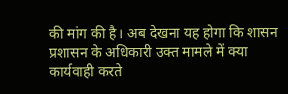की मांग की है। अब देखना यह होगा कि शासन प्रशासन के अधिकारी उक्त मामले में क्या कार्यवाही करते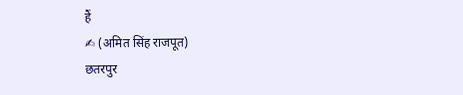हैं
✍ (अमित सिंह राजपूत)
छतरपुर